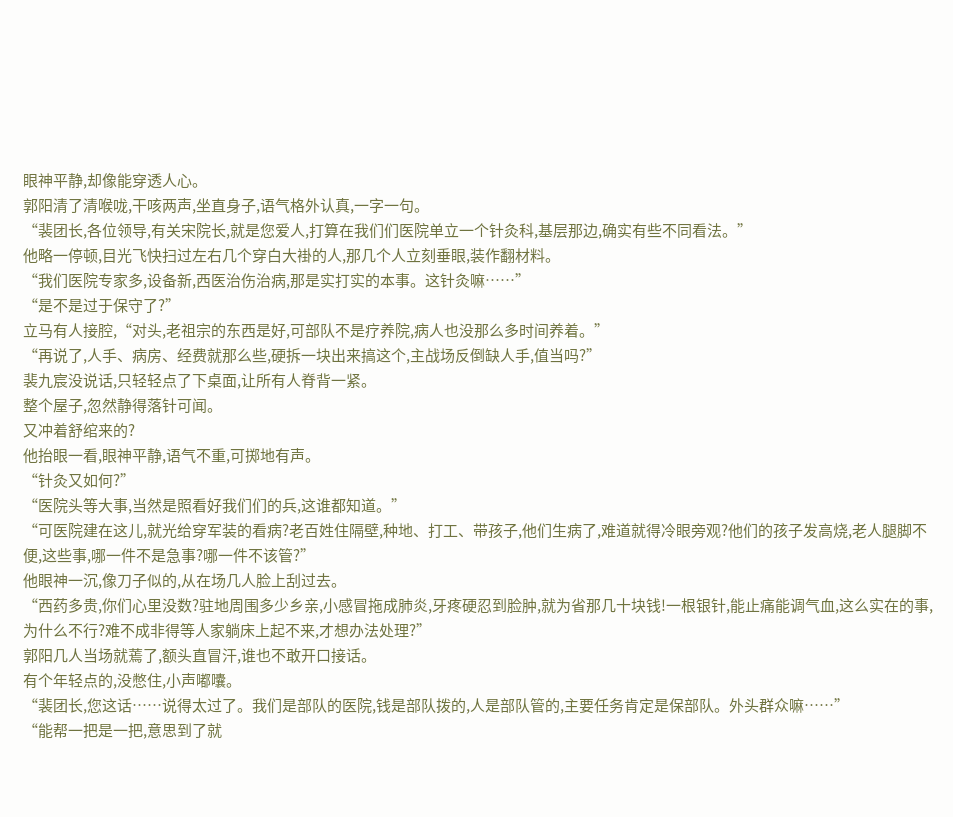眼神平静,却像能穿透人心。
郭阳清了清喉咙,干咳两声,坐直身子,语气格外认真,一字一句。
“裴团长,各位领导,有关宋院长,就是您爱人,打算在我们们医院单立一个针灸科,基层那边,确实有些不同看法。”
他略一停顿,目光飞快扫过左右几个穿白大褂的人,那几个人立刻垂眼,装作翻材料。
“我们医院专家多,设备新,西医治伤治病,那是实打实的本事。这针灸嘛……”
“是不是过于保守了?”
立马有人接腔,“对头,老祖宗的东西是好,可部队不是疗养院,病人也没那么多时间养着。”
“再说了,人手、病房、经费就那么些,硬拆一块出来搞这个,主战场反倒缺人手,值当吗?”
裴九宸没说话,只轻轻点了下桌面,让所有人脊背一紧。
整个屋子,忽然静得落针可闻。
又冲着舒绾来的?
他抬眼一看,眼神平静,语气不重,可掷地有声。
“针灸又如何?”
“医院头等大事,当然是照看好我们们的兵,这谁都知道。”
“可医院建在这儿,就光给穿军装的看病?老百姓住隔壁,种地、打工、带孩子,他们生病了,难道就得冷眼旁观?他们的孩子发高烧,老人腿脚不便,这些事,哪一件不是急事?哪一件不该管?”
他眼神一沉,像刀子似的,从在场几人脸上刮过去。
“西药多贵,你们心里没数?驻地周围多少乡亲,小感冒拖成肺炎,牙疼硬忍到脸肿,就为省那几十块钱!一根银针,能止痛能调气血,这么实在的事,为什么不行?难不成非得等人家躺床上起不来,才想办法处理?”
郭阳几人当场就蔫了,额头直冒汗,谁也不敢开口接话。
有个年轻点的,没憋住,小声嘟囔。
“裴团长,您这话……说得太过了。我们是部队的医院,钱是部队拨的,人是部队管的,主要任务肯定是保部队。外头群众嘛……”
“能帮一把是一把,意思到了就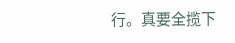行。真要全揽下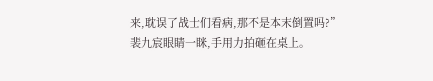来,耽误了战士们看病,那不是本末倒置吗?”
裴九宸眼睛一眯,手用力拍砸在桌上。